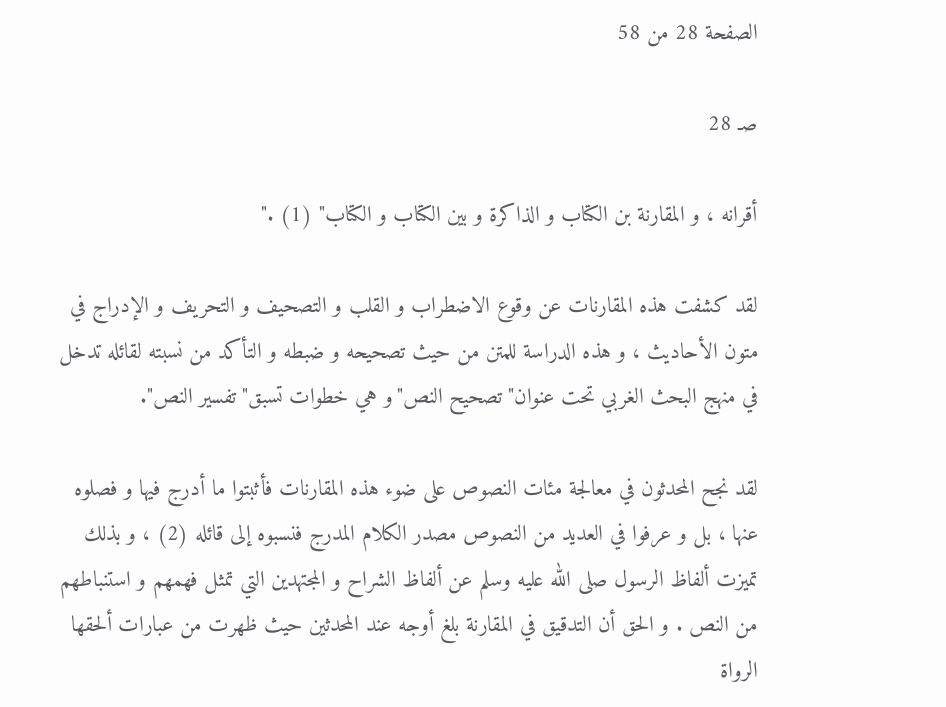الصفحة 28 من 58

صـ 28

أقرانه ، و المقارنة بن الكتاب و الذاكرة و بين الكتاب و الكتاب" (1) ."

لقد كشفت هذه المقارنات عن وقوع الاضطراب و القلب و التصحيف و التحريف و الإدراج في متون الأحاديث ، و هذه الدراسة للمتن من حيث تصحيحه و ضبطه و التأكد من نسبته لقائله تدخل في منهج البحث الغربي تحت عنوان"تصحيح النص"و هي خطوات تسبق"تفسير النص".

لقد نجح المحدثون في معالجة مئات النصوص على ضوء هذه المقارنات فأثبتوا ما أدرج فيها و فصلوه عنها ، بل و عرفوا في العديد من النصوص مصدر الكلام المدرج فنسبوه إلى قائله (2) ، و بذلك تميزت ألفاظ الرسول صلى الله عليه وسلم عن ألفاظ الشراح و المجتهدين التي تمثل فهمهم و استنباطهم من النص . و الحق أن التدقيق في المقارنة بلغ أوجه عند المحدثين حيث ظهرت من عبارات ألحقها الرواة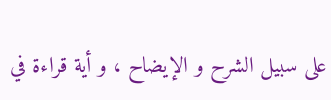على سبيل الشرح و الإيضاح ، و أية قراءة في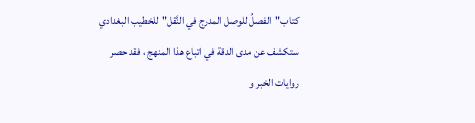كتاب"الفصلُ للوصل المدرج في النَّقل"للخطيب البغدادي ستكشف عن مدى الدقة في اتباع هذا المنهج ، فقد حصر روايات الخبر و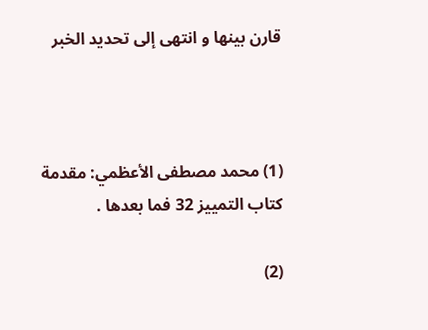قارن بينها و انتهى إلى تحديد الخبر



(1) محمد مصطفى الأعظمي: مقدمة كتاب التمييز 32 فما بعدها .

(2)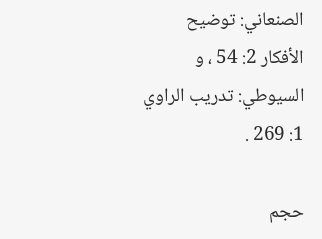الصنعاني: توضيح الأفكار 2: 54 ، و السيوطي: تدريب الراوي 1: 269 .

حجم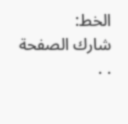الخط:
شارك الصفحة
. .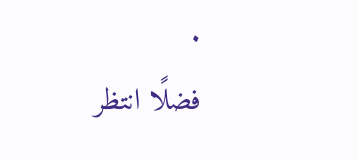.
فضلًا انتظر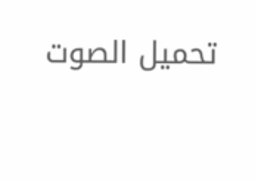تحميل الصوت